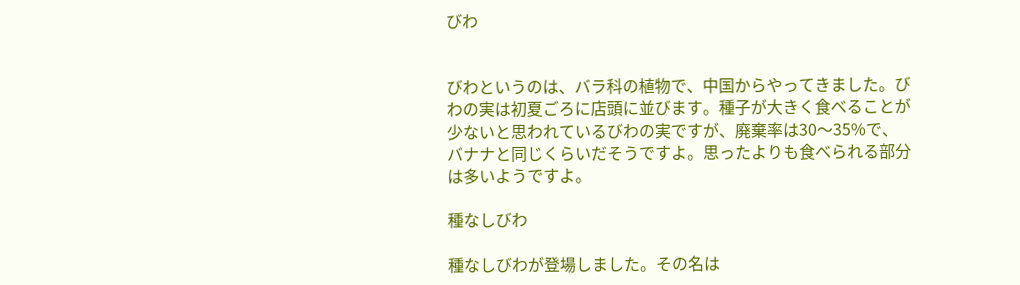びわ


びわというのは、バラ科の植物で、中国からやってきました。びわの実は初夏ごろに店頭に並びます。種子が大きく食べることが少ないと思われているびわの実ですが、廃棄率は30〜35%で、バナナと同じくらいだそうですよ。思ったよりも食べられる部分は多いようですよ。

種なしびわ

種なしびわが登場しました。その名は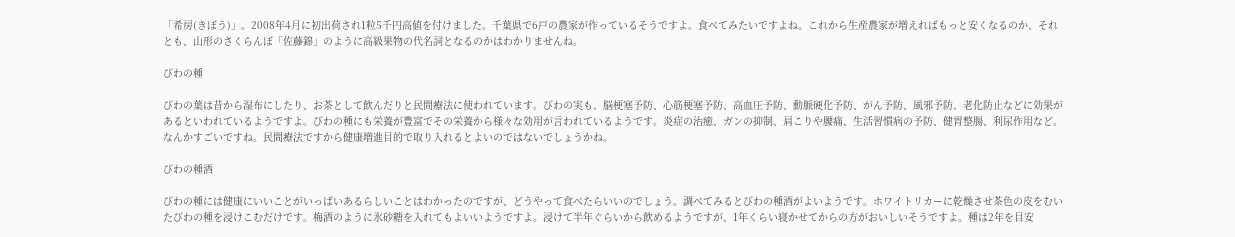「希房(きぼう)」。2008年4月に初出荷され1粒5千円高値を付けました。千葉県で6戸の農家が作っているそうですよ。食べてみたいですよね。これから生産農家が増えればもっと安くなるのか、それとも、山形のさくらんぼ「佐藤錦」のように高級果物の代名詞となるのかはわかりませんね。

びわの種

びわの葉は昔から湿布にしたり、お茶として飲んだりと民間療法に使われています。びわの実も、脳梗塞予防、心筋梗塞予防、高血圧予防、動脈硬化予防、がん予防、風邪予防、老化防止などに効果があるといわれているようですよ。びわの種にも栄養が豊富でその栄養から様々な効用が言われているようです。炎症の治癒、ガンの抑制、肩こりや腰痛、生活習慣病の予防、健胃整腸、利尿作用など。なんかすごいですね。民間療法ですから健康増進目的で取り入れるとよいのではないでしょうかね。

びわの種酒

びわの種には健康にいいことがいっぱいあるらしいことはわかったのですが、どうやって食べたらいいのでしょう。調べてみるとびわの種酒がよいようです。ホワイトリカーに乾燥させ茶色の皮をむいたびわの種を浸けこむだけです。梅酒のように氷砂糖を入れてもよいいようですよ。浸けて半年ぐらいから飲めるようですが、1年くらい寝かせてからの方がおいしいそうですよ。種は2年を目安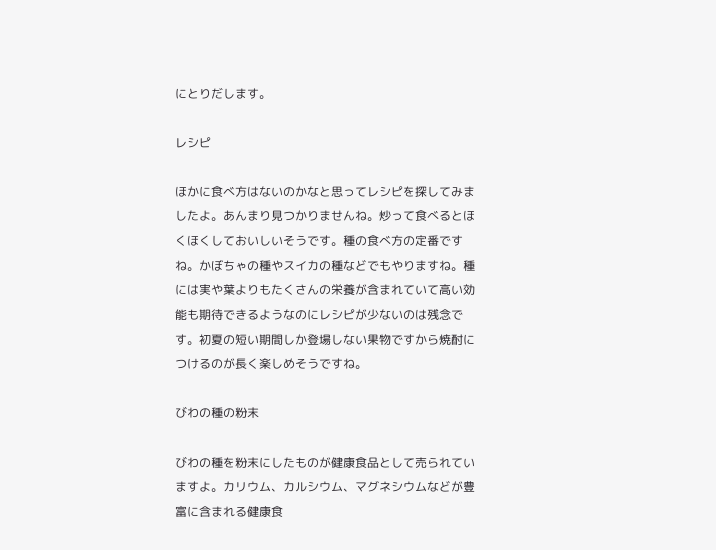にとりだします。

レシピ

ほかに食べ方はないのかなと思ってレシピを探してみましたよ。あんまり見つかりませんね。炒って食べるとほくほくしておいしいそうです。種の食べ方の定番ですね。かぼちゃの種やスイカの種などでもやりますね。種には実や葉よりもたくさんの栄養が含まれていて高い効能も期待できるようなのにレシピが少ないのは残念です。初夏の短い期間しか登場しない果物ですから焼酎につけるのが長く楽しめそうですね。

びわの種の粉末

びわの種を粉末にしたものが健康食品として売られていますよ。カリウム、カルシウム、マグネシウムなどが豊富に含まれる健康食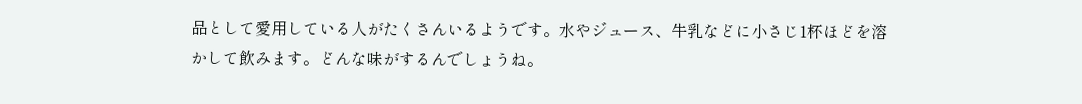品として愛用している人がたくさんいるようです。水やジュース、牛乳などに小さじ1杯ほどを溶かして飲みます。どんな味がするんでしょうね。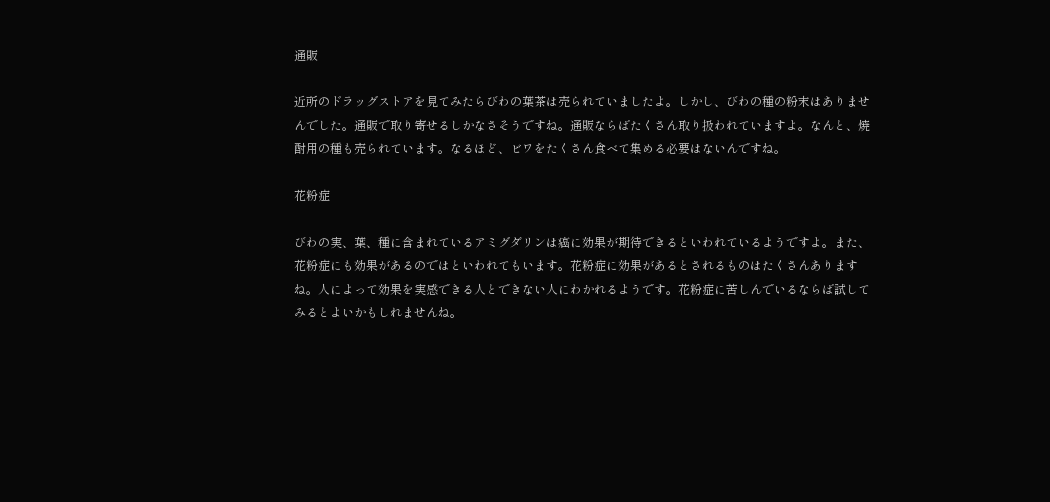通販

近所のドラッグストアを見てみたらびわの葉茶は売られていましたよ。しかし、びわの種の粉末はありませんでした。通販で取り寄せるしかなさそうですね。通販ならばたくさん取り扱われていますよ。なんと、焼酎用の種も売られています。なるほど、ビワをたくさん食べて集める必要はないんですね。

花粉症

びわの実、葉、種に含まれているアミグダリンは癌に効果が期待できるといわれているようですよ。また、花粉症にも効果があるのではといわれてもいます。花粉症に効果があるとされるものはたくさんありますね。人によって効果を実感できる人とできない人にわかれるようです。花粉症に苦しんでいるならば試してみるとよいかもしれませんね。